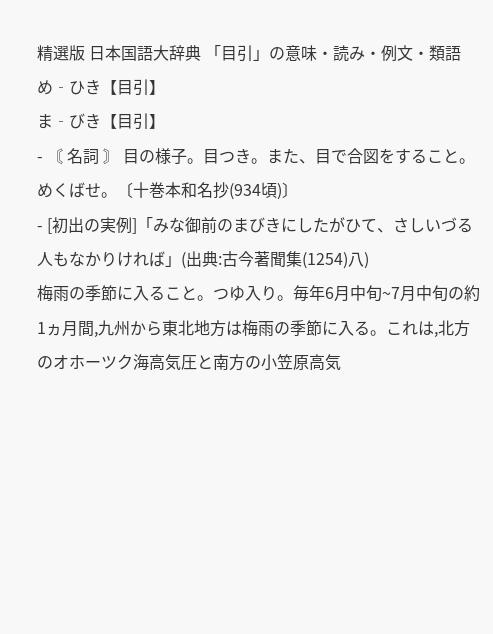精選版 日本国語大辞典 「目引」の意味・読み・例文・類語
め‐ひき【目引】
ま‐びき【目引】
- 〘 名詞 〙 目の様子。目つき。また、目で合図をすること。めくばせ。〔十巻本和名抄(934頃)〕
- [初出の実例]「みな御前のまびきにしたがひて、さしいづる人もなかりければ」(出典:古今著聞集(1254)八)
梅雨の季節に入ること。つゆ入り。毎年6月中旬~7月中旬の約1ヵ月間,九州から東北地方は梅雨の季節に入る。これは,北方のオホーツク海高気圧と南方の小笠原高気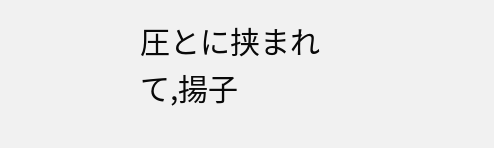圧とに挟まれて,揚子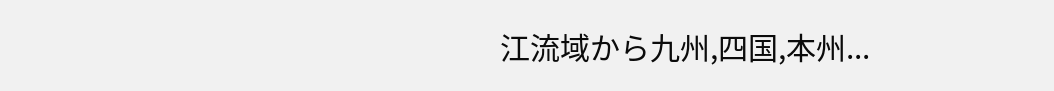江流域から九州,四国,本州...